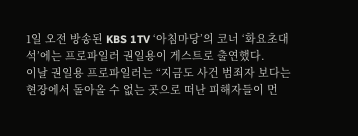1일 오전 방송된 KBS 1TV ‘아침마당’의 코너 ‘화요초대석’에는 프로파일러 권일용이 게스트로 출연했다.
이날 권일용 프로파일러는 “지금도 사건 범죄자 보다는 현장에서 돌아올 수 없는 곳으로 떠난 피해자들이 먼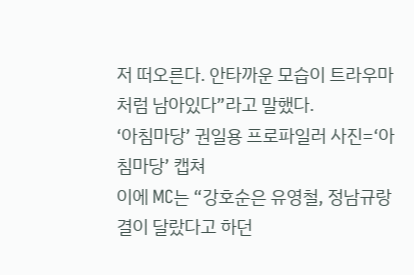저 떠오른다. 안타까운 모습이 트라우마처럼 남아있다”라고 말했다.
‘아침마당’ 권일용 프로파일러 사진=‘아침마당’ 캡쳐
이에 MC는 “강호순은 유영철, 정남규랑 결이 달랐다고 하던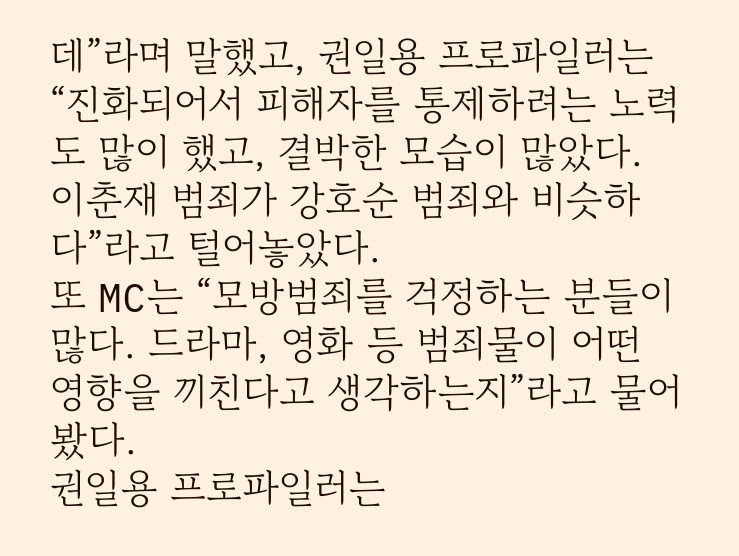데”라며 말했고, 권일용 프로파일러는 “진화되어서 피해자를 통제하려는 노력도 많이 했고, 결박한 모습이 많았다. 이춘재 범죄가 강호순 범죄와 비슷하다”라고 털어놓았다.
또 MC는 “모방범죄를 걱정하는 분들이 많다. 드라마, 영화 등 범죄물이 어떤 영향을 끼친다고 생각하는지”라고 물어봤다.
권일용 프로파일러는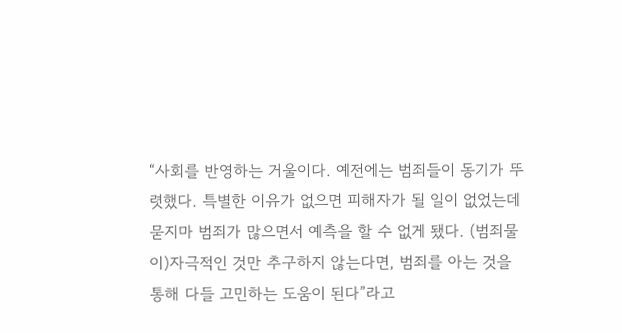“사회를 반영하는 거울이다. 예전에는 범죄들이 동기가 뚜렷했다. 특별한 이유가 없으면 피해자가 될 일이 없었는데 묻지마 범죄가 많으면서 예측을 할 수 없게 됐다. (범죄물이)자극적인 것만 추구하지 않는다면, 범죄를 아는 것을 통해 다들 고민하는 도움이 된다”라고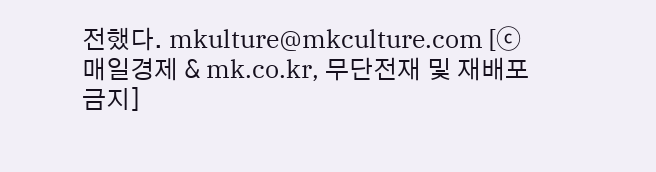전했다. mkulture@mkculture.com [ⓒ 매일경제 & mk.co.kr, 무단전재 및 재배포 금지]